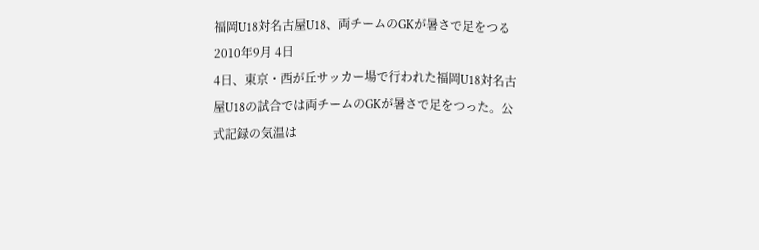福岡U18対名古屋U18、両チームのGKが暑さで足をつる
2010年9月 4日
4日、東京・西が丘サッカー場で行われた福岡U18対名古屋U18の試合では両チームのGKが暑さで足をつった。公式記録の気温は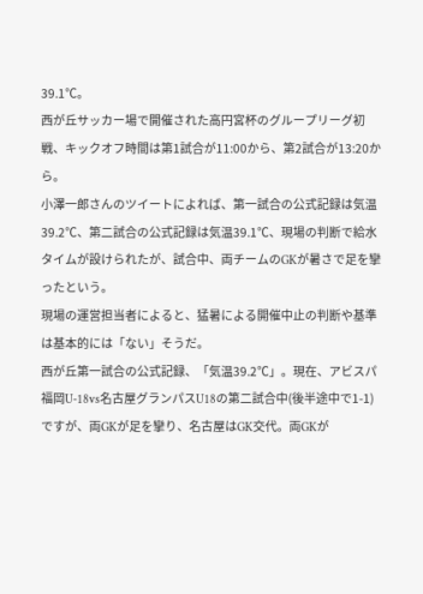39.1℃。
西が丘サッカー場で開催された高円宮杯のグループリーグ初戦、キックオフ時間は第1試合が11:00から、第2試合が13:20から。
小澤一郎さんのツイートによれば、第一試合の公式記録は気温39.2℃、第二試合の公式記録は気温39.1℃、現場の判断で給水タイムが設けられたが、試合中、両チームのGKが暑さで足を攣ったという。
現場の運営担当者によると、猛暑による開催中止の判断や基準は基本的には「ない」そうだ。
西が丘第一試合の公式記録、「気温39.2℃」。現在、アビスパ福岡U-18vs名古屋グランパスU18の第二試合中(後半途中で1-1)ですが、両GKが足を攣り、名古屋はGK交代。両GKが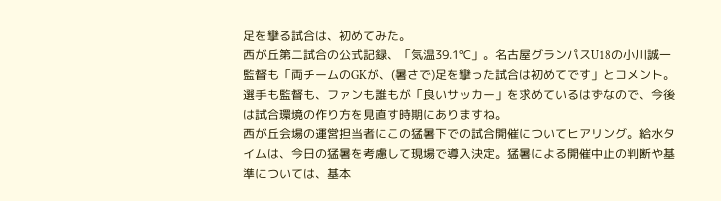足を攣る試合は、初めてみた。
西が丘第二試合の公式記録、「気温39.1℃」。名古屋グランパスU18の小川誠一監督も「両チームのGKが、(暑さで)足を攣った試合は初めてです」とコメント。選手も監督も、ファンも誰もが「良いサッカー」を求めているはずなので、今後は試合環境の作り方を見直す時期にありますね。
西が丘会場の運営担当者にこの猛暑下での試合開催についてヒアリング。給水タイムは、今日の猛暑を考慮して現場で導入決定。猛暑による開催中止の判断や基準については、基本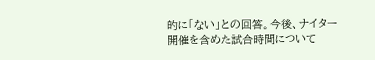的に「ない」との回答。今後、ナイター開催を含めた試合時間について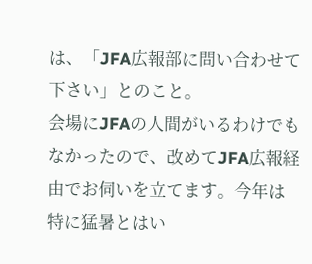は、「JFA広報部に問い合わせて下さい」とのこと。
会場にJFAの人間がいるわけでもなかったので、改めてJFA広報経由でお伺いを立てます。今年は特に猛暑とはい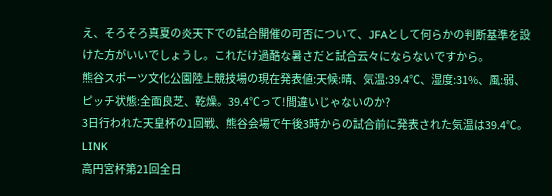え、そろそろ真夏の炎天下での試合開催の可否について、JFAとして何らかの判断基準を設けた方がいいでしょうし。これだけ過酷な暑さだと試合云々にならないですから。
熊谷スポーツ文化公園陸上競技場の現在発表値:天候:晴、気温:39.4℃、湿度:31%、風:弱、ピッチ状態:全面良芝、乾燥。39.4℃って!間違いじゃないのか?
3日行われた天皇杯の1回戦、熊谷会場で午後3時からの試合前に発表された気温は39.4℃。
LINK
高円宮杯第21回全日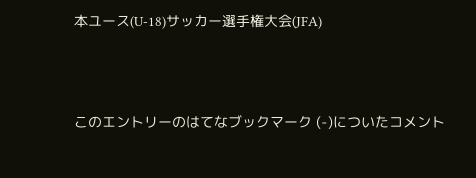本ユース(U-18)サッカー選手権大会(JFA)



このエントリーのはてなブックマーク (-)についたコメント